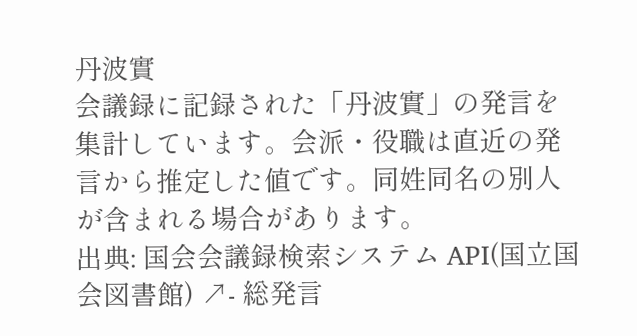丹波實
会議録に記録された「丹波實」の発言を集計しています。会派・役職は直近の発言から推定した値です。同姓同名の別人が含まれる場合があります。
出典: 国会会議録検索システム API(国立国会図書館) ↗- 総発言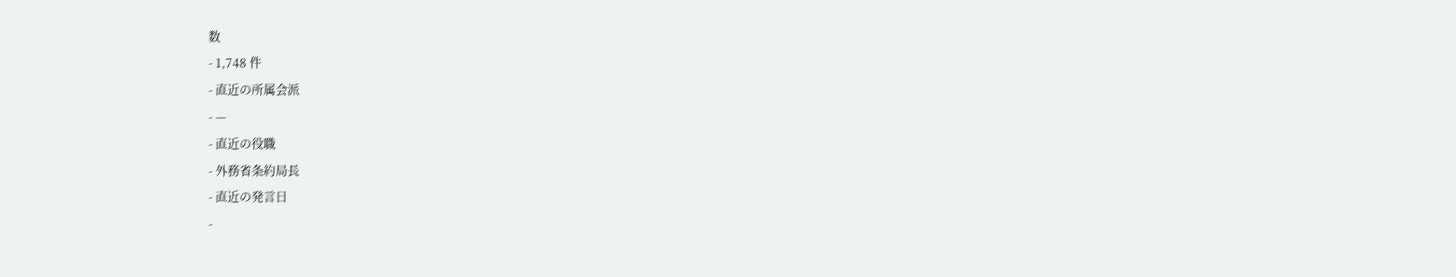数
- 1,748 件
- 直近の所属会派
- —
- 直近の役職
- 外務省条約局長
- 直近の発言日
-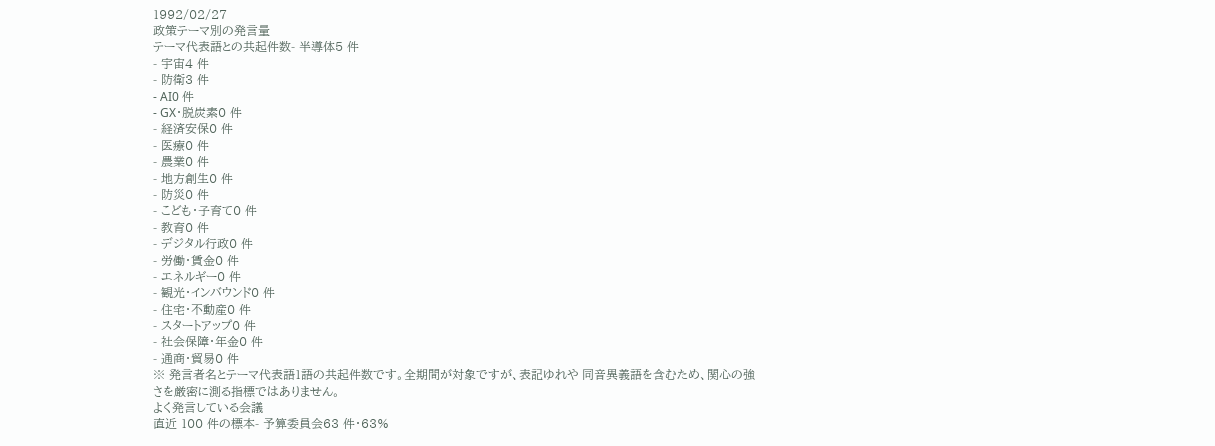1992/02/27
政策テーマ別の発言量
テーマ代表語との共起件数- 半導体5 件
- 宇宙4 件
- 防衛3 件
- AI0 件
- GX・脱炭素0 件
- 経済安保0 件
- 医療0 件
- 農業0 件
- 地方創生0 件
- 防災0 件
- こども・子育て0 件
- 教育0 件
- デジタル行政0 件
- 労働・賃金0 件
- エネルギー0 件
- 観光・インバウンド0 件
- 住宅・不動産0 件
- スタートアップ0 件
- 社会保障・年金0 件
- 通商・貿易0 件
※ 発言者名とテーマ代表語1語の共起件数です。全期間が対象ですが、表記ゆれや 同音異義語を含むため、関心の強さを厳密に測る指標ではありません。
よく発言している会議
直近 100 件の標本- 予算委員会63 件・63%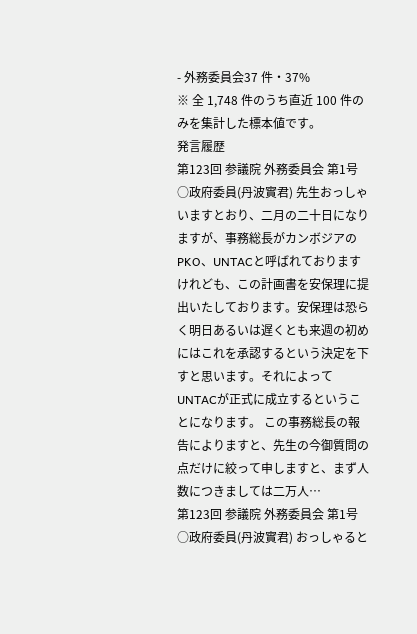- 外務委員会37 件・37%
※ 全 1,748 件のうち直近 100 件のみを集計した標本値です。
発言履歴
第123回 参議院 外務委員会 第1号
○政府委員(丹波實君) 先生おっしゃいますとおり、二月の二十日になりますが、事務総長がカンボジアのPKO、UNTACと呼ばれておりますけれども、この計画書を安保理に提出いたしております。安保理は恐らく明日あるいは遅くとも来週の初めにはこれを承認するという決定を下すと思います。それによってUNTACが正式に成立するということになります。 この事務総長の報告によりますと、先生の今御質問の点だけに絞って申しますと、まず人数につきましては二万人…
第123回 参議院 外務委員会 第1号
○政府委員(丹波實君) おっしゃると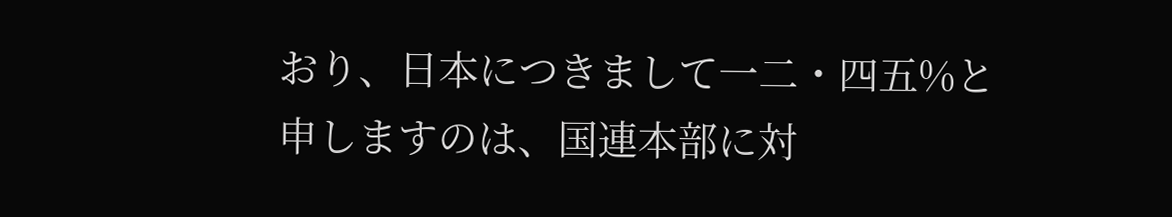おり、日本につきまして一二・四五%と申しますのは、国連本部に対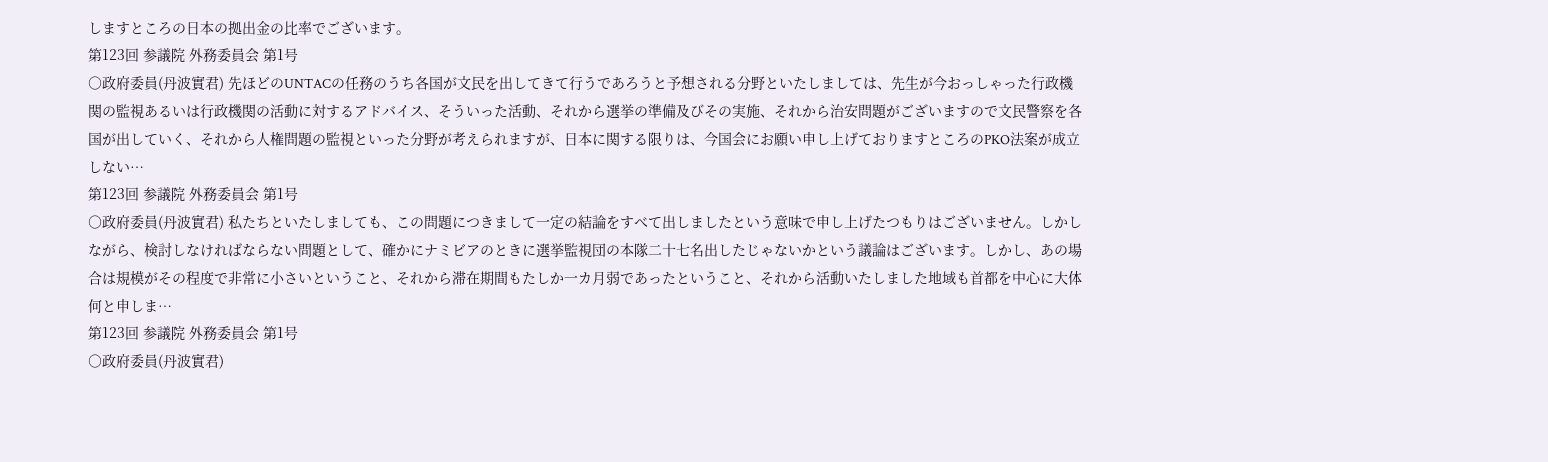しますところの日本の拠出金の比率でございます。
第123回 参議院 外務委員会 第1号
○政府委員(丹波實君) 先ほどのUNTACの任務のうち各国が文民を出してきて行うであろうと予想される分野といたしましては、先生が今おっしゃった行政機関の監視あるいは行政機関の活動に対するアドバイス、そういった活動、それから選挙の準備及びその実施、それから治安問題がございますので文民警察を各国が出していく、それから人権問題の監視といった分野が考えられますが、日本に関する限りは、今国会にお願い申し上げておりますところのPKO法案が成立しない…
第123回 参議院 外務委員会 第1号
○政府委員(丹波實君) 私たちといたしましても、この問題につきまして一定の結論をすべて出しましたという意味で申し上げたつもりはございません。しかしながら、検討しなければならない問題として、確かにナミビアのときに選挙監視団の本隊二十七名出したじゃないかという議論はございます。しかし、あの場合は規模がその程度で非常に小さいということ、それから滞在期間もたしか一カ月弱であったということ、それから活動いたしました地域も首都を中心に大体何と申しま…
第123回 参議院 外務委員会 第1号
○政府委員(丹波實君)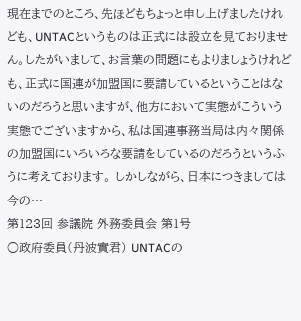現在までのところ、先ほどもちょっと申し上げましたけれども、UNTACというものは正式には設立を見ておりません。したがいまして、お言葉の問題にもよりましょうけれども、正式に国連が加盟国に要請しているということはないのだろうと思いますが、他方において実態がこういう実態でございますから、私は国連事務当局は内々関係の加盟国にいろいろな要請をしているのだろうというふうに考えております。 しかしながら、日本につきましては今の…
第123回 参議院 外務委員会 第1号
○政府委員(丹波實君) UNTACの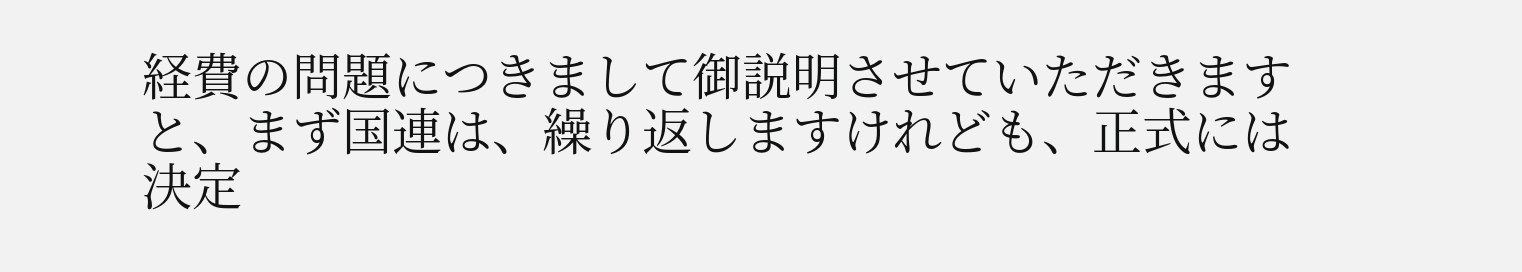経費の問題につきまして御説明させていただきますと、まず国連は、繰り返しますけれども、正式には決定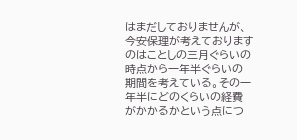はまだしておりませんが、今安保理が考えておりますのはことしの三月ぐらいの時点から一年半ぐらいの期間を考えている。その一年半にどのくらいの経費がかかるかという点につ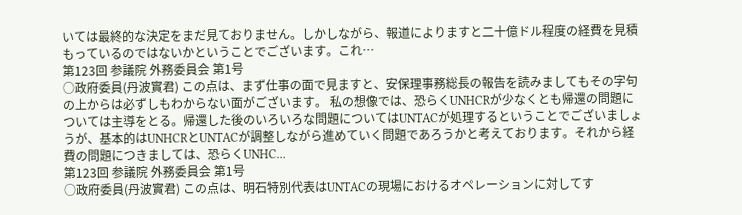いては最終的な決定をまだ見ておりません。しかしながら、報道によりますと二十億ドル程度の経費を見積もっているのではないかということでございます。これ…
第123回 参議院 外務委員会 第1号
○政府委員(丹波實君) この点は、まず仕事の面で見ますと、安保理事務総長の報告を読みましてもその字句の上からは必ずしもわからない面がございます。 私の想像では、恐らくUNHCRが少なくとも帰還の問題については主導をとる。帰還した後のいろいろな問題についてはUNTACが処理するということでございましょうが、基本的はUNHCRとUNTACが調整しながら進めていく問題であろうかと考えております。それから経費の問題につきましては、恐らくUNHC…
第123回 参議院 外務委員会 第1号
○政府委員(丹波實君) この点は、明石特別代表はUNTACの現場におけるオペレーションに対してす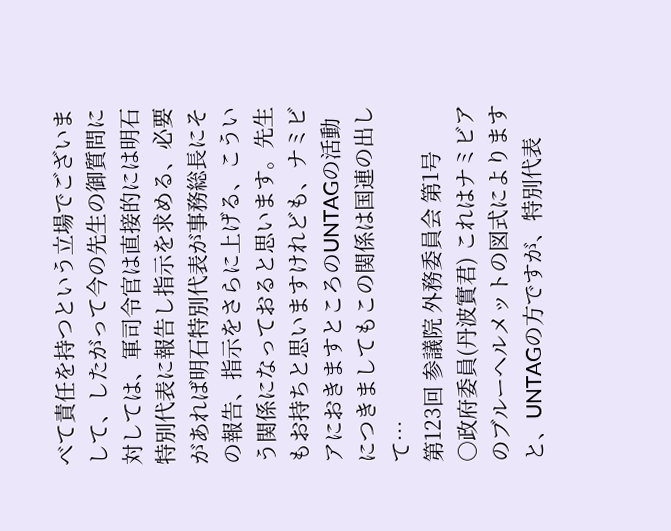べて責任を持つという立場でございまして、したがって今の先生の御質問に対しては、軍司令官は直接的には明石特別代表に報告し指示を求める、必要があれば明石特別代表が事務総長にその報告、指示をさらに上げる、こういう関係になっておると思います。先生もお持ちと思いますけれども、ナミビアにおきますところのUNTAGの活動につきましてもこの関係は国連の出して…
第123回 参議院 外務委員会 第1号
○政府委員(丹波實君) これはナミビアのブルーヘルメットの図式によりますと、UNTAGの方ですが、特別代表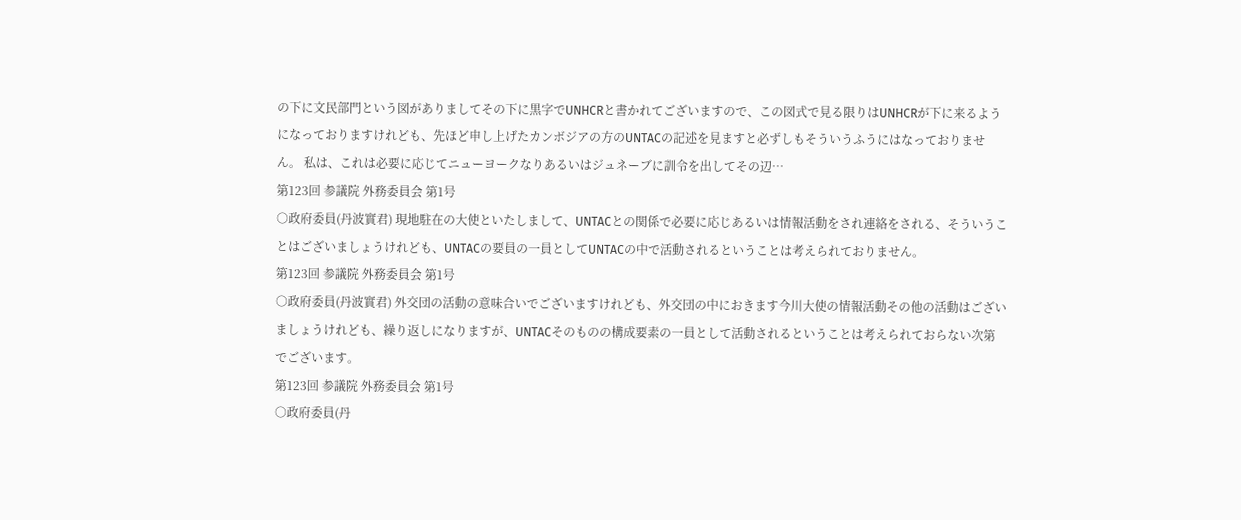の下に文民部門という図がありましてその下に黒字でUNHCRと書かれてございますので、この図式で見る限りはUNHCRが下に来るようになっておりますけれども、先ほど申し上げたカンボジアの方のUNTACの記述を見ますと必ずしもそういうふうにはなっておりません。 私は、これは必要に応じてニューヨークなりあるいはジュネーブに訓令を出してその辺…
第123回 参議院 外務委員会 第1号
○政府委員(丹波實君) 現地駐在の大使といたしまして、UNTACとの関係で必要に応じあるいは情報活動をされ連絡をされる、そういうことはございましょうけれども、UNTACの要員の一員としてUNTACの中で活動されるということは考えられておりません。
第123回 参議院 外務委員会 第1号
○政府委員(丹波實君) 外交団の活動の意味合いでございますけれども、外交団の中におきます今川大使の情報活動その他の活動はございましょうけれども、繰り返しになりますが、UNTACそのものの構成要素の一員として活動されるということは考えられておらない次第でございます。
第123回 参議院 外務委員会 第1号
○政府委員(丹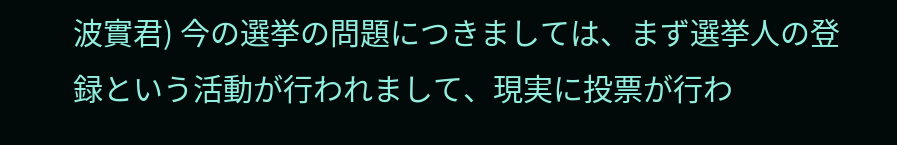波實君) 今の選挙の問題につきましては、まず選挙人の登録という活動が行われまして、現実に投票が行わ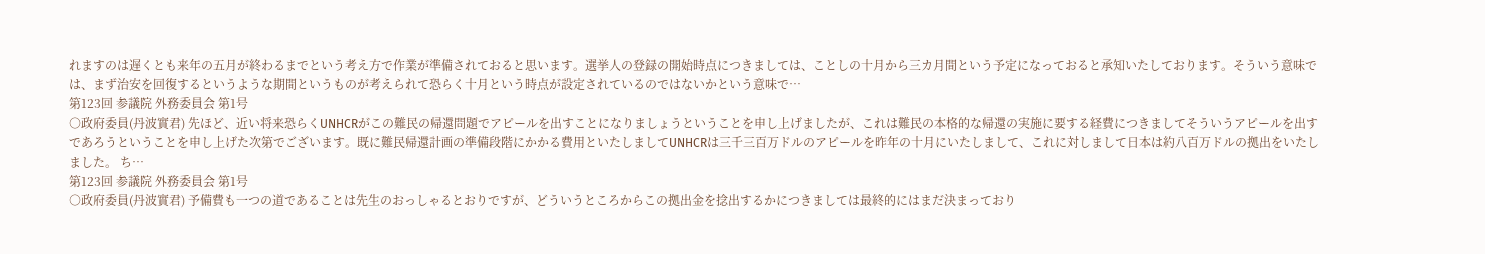れますのは遅くとも来年の五月が終わるまでという考え方で作業が準備されておると思います。選挙人の登録の開始時点につきましては、ことしの十月から三カ月間という予定になっておると承知いたしております。そういう意味では、まず治安を回復するというような期間というものが考えられて恐らく十月という時点が設定されているのではないかという意味で…
第123回 参議院 外務委員会 第1号
○政府委員(丹波實君) 先ほど、近い将来恐らくUNHCRがこの難民の帰還問題でアピールを出すことになりましょうということを申し上げましたが、これは難民の本格的な帰還の実施に要する経費につきましてそういうアピールを出すであろうということを申し上げた次第でございます。既に難民帰還計画の準備段階にかかる費用といたしましてUNHCRは三千三百万ドルのアピールを昨年の十月にいたしまして、これに対しまして日本は約八百万ドルの拠出をいたしました。 ち…
第123回 参議院 外務委員会 第1号
○政府委員(丹波實君) 予備費も一つの道であることは先生のおっしゃるとおりですが、どういうところからこの拠出金を捻出するかにつきましては最終的にはまだ決まっており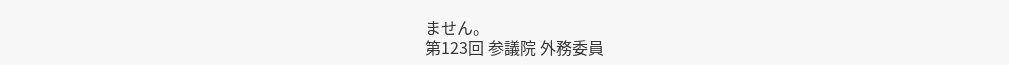ません。
第123回 参議院 外務委員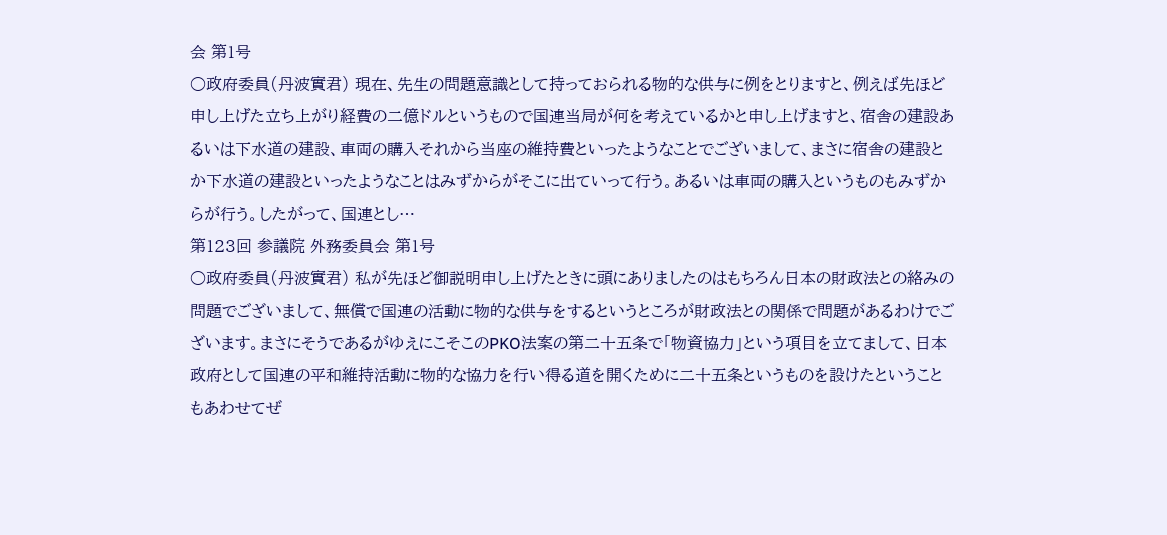会 第1号
○政府委員(丹波實君) 現在、先生の問題意識として持っておられる物的な供与に例をとりますと、例えば先ほど申し上げた立ち上がり経費の二億ドルというもので国連当局が何を考えているかと申し上げますと、宿舎の建設あるいは下水道の建設、車両の購入それから当座の維持費といったようなことでございまして、まさに宿舎の建設とか下水道の建設といったようなことはみずからがそこに出ていって行う。あるいは車両の購入というものもみずからが行う。したがって、国連とし…
第123回 参議院 外務委員会 第1号
○政府委員(丹波實君) 私が先ほど御説明申し上げたときに頭にありましたのはもちろん日本の財政法との絡みの問題でございまして、無償で国連の活動に物的な供与をするというところが財政法との関係で問題があるわけでございます。まさにそうであるがゆえにこそこのPKO法案の第二十五条で「物資協力」という項目を立てまして、日本政府として国連の平和維持活動に物的な協力を行い得る道を開くために二十五条というものを設けたということもあわせてぜ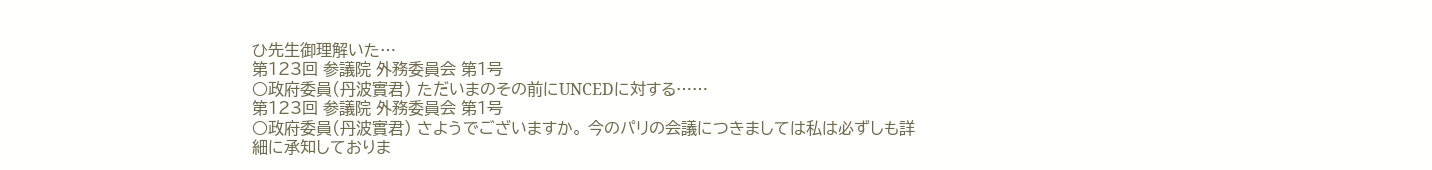ひ先生御理解いた…
第123回 参議院 外務委員会 第1号
○政府委員(丹波實君) ただいまのその前にUNCEDに対する……
第123回 参議院 外務委員会 第1号
○政府委員(丹波實君) さようでございますか。 今のパリの会議につきましては私は必ずしも詳細に承知しておりま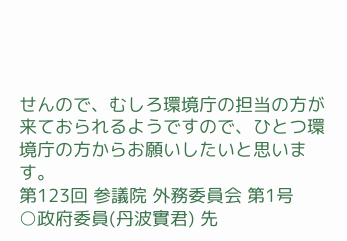せんので、むしろ環境庁の担当の方が来ておられるようですので、ひとつ環境庁の方からお願いしたいと思います。
第123回 参議院 外務委員会 第1号
○政府委員(丹波實君) 先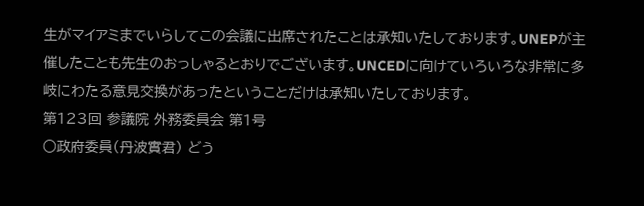生がマイアミまでいらしてこの会議に出席されたことは承知いたしております。UNEPが主催したことも先生のおっしゃるとおりでございます。UNCEDに向けていろいろな非常に多岐にわたる意見交換があったということだけは承知いたしております。
第123回 参議院 外務委員会 第1号
○政府委員(丹波實君) どう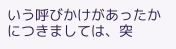いう呼びかけがあったかにつきましては、突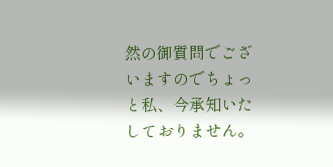然の御質問でございますのでちょっと私、今承知いたしておりません。